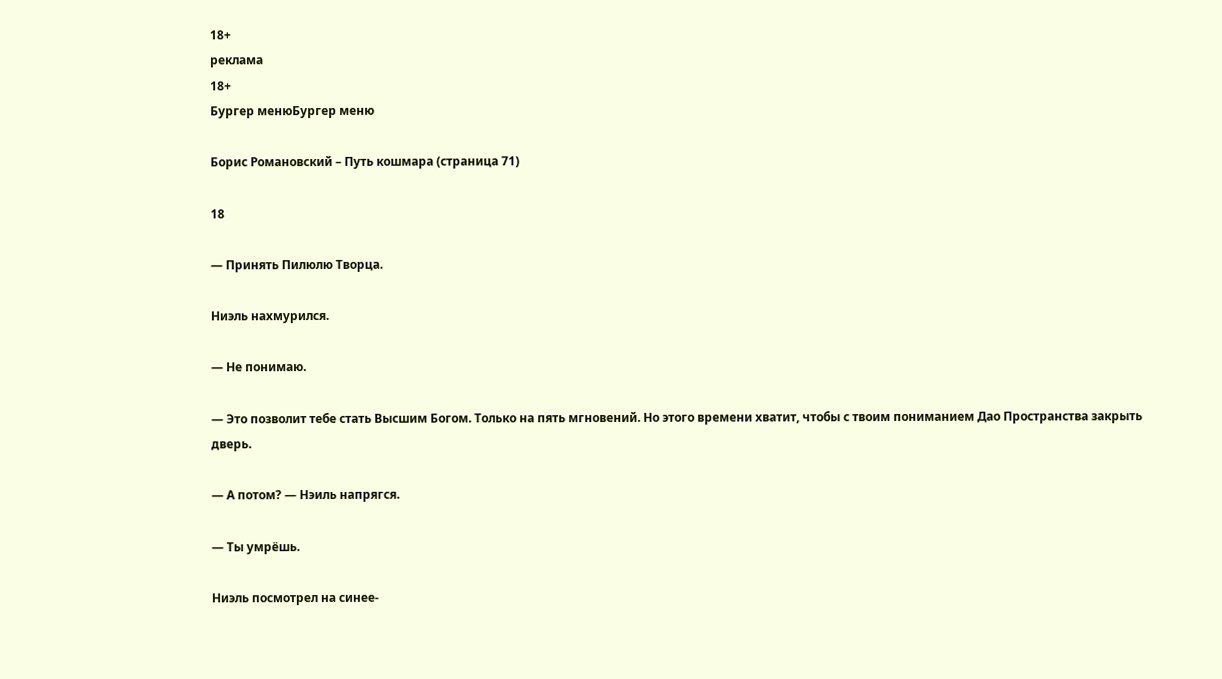18+
реклама
18+
Бургер менюБургер меню

Борис Романовский – Путь кошмара (страница 71)

18

— Принять Пилюлю Творца.

Ниэль нахмурился.

— Не понимаю.

— Это позволит тебе стать Высшим Богом. Только на пять мгновений. Но этого времени хватит, чтобы с твоим пониманием Дао Пространства закрыть дверь.

— А потом? — Нэиль напрягся.

— Ты умрёшь.

Ниэль посмотрел на синее-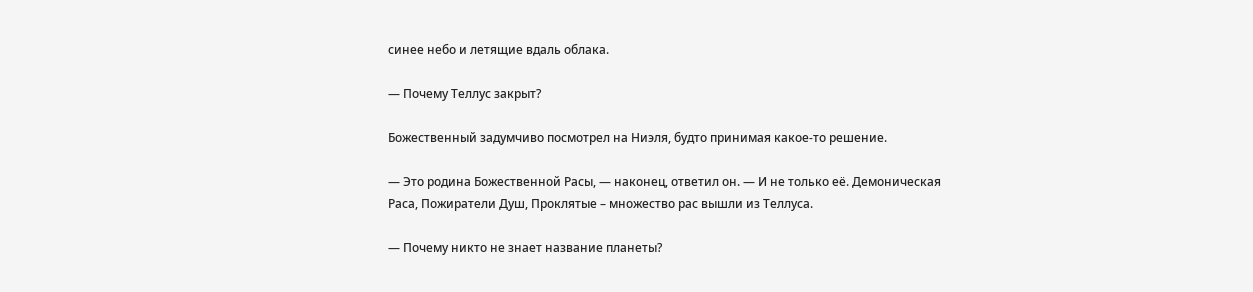синее небо и летящие вдаль облака.

— Почему Теллус закрыт?

Божественный задумчиво посмотрел на Ниэля, будто принимая какое-то решение.

— Это родина Божественной Расы, — наконец, ответил он. — И не только её. Демоническая Раса, Пожиратели Душ, Проклятые – множество рас вышли из Теллуса.

— Почему никто не знает название планеты?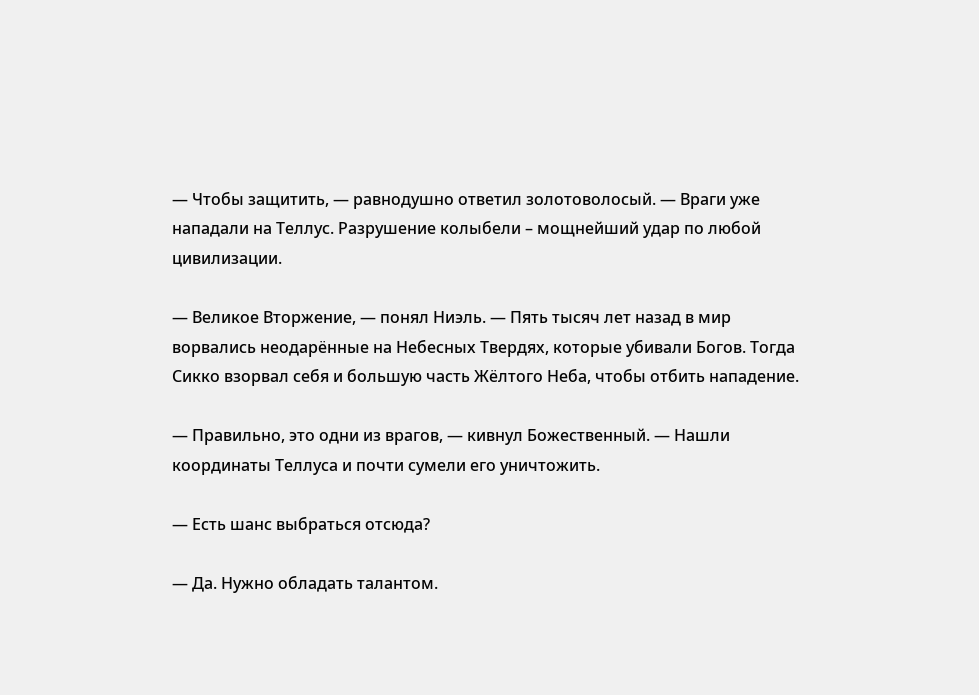— Чтобы защитить, — равнодушно ответил золотоволосый. — Враги уже нападали на Теллус. Разрушение колыбели – мощнейший удар по любой цивилизации.

— Великое Вторжение, — понял Ниэль. — Пять тысяч лет назад в мир ворвались неодарённые на Небесных Твердях, которые убивали Богов. Тогда Сикко взорвал себя и большую часть Жёлтого Неба, чтобы отбить нападение.

— Правильно, это одни из врагов, — кивнул Божественный. — Нашли координаты Теллуса и почти сумели его уничтожить.

— Есть шанс выбраться отсюда?

— Да. Нужно обладать талантом.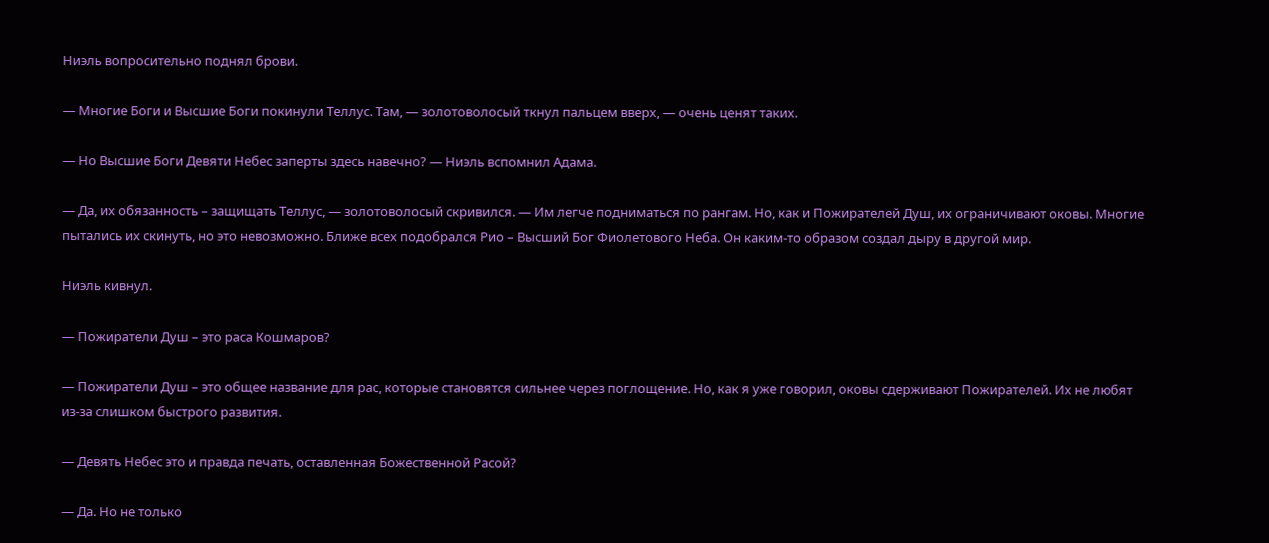Ниэль вопросительно поднял брови.

— Многие Боги и Высшие Боги покинули Теллус. Там, — золотоволосый ткнул пальцем вверх, — очень ценят таких.

— Но Высшие Боги Девяти Небес заперты здесь навечно? — Ниэль вспомнил Адама.

— Да, их обязанность – защищать Теллус, — золотоволосый скривился. — Им легче подниматься по рангам. Но, как и Пожирателей Душ, их ограничивают оковы. Многие пытались их скинуть, но это невозможно. Ближе всех подобрался Рио – Высший Бог Фиолетового Неба. Он каким-то образом создал дыру в другой мир.

Ниэль кивнул.

— Пожиратели Душ – это раса Кошмаров?

— Пожиратели Душ – это общее название для рас, которые становятся сильнее через поглощение. Но, как я уже говорил, оковы сдерживают Пожирателей. Их не любят из-за слишком быстрого развития.

— Девять Небес это и правда печать, оставленная Божественной Расой?

— Да. Но не только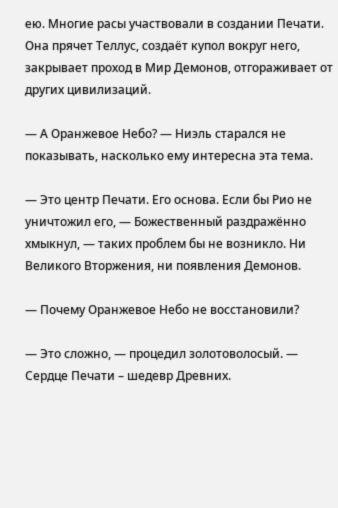ею. Многие расы участвовали в создании Печати. Она прячет Теллус, создаёт купол вокруг него, закрывает проход в Мир Демонов, отгораживает от других цивилизаций.

— А Оранжевое Небо? — Ниэль старался не показывать, насколько ему интересна эта тема.

— Это центр Печати. Его основа. Если бы Рио не уничтожил его, — Божественный раздражённо хмыкнул, — таких проблем бы не возникло. Ни Великого Вторжения, ни появления Демонов.

— Почему Оранжевое Небо не восстановили?

— Это сложно, — процедил золотоволосый. — Сердце Печати – шедевр Древних.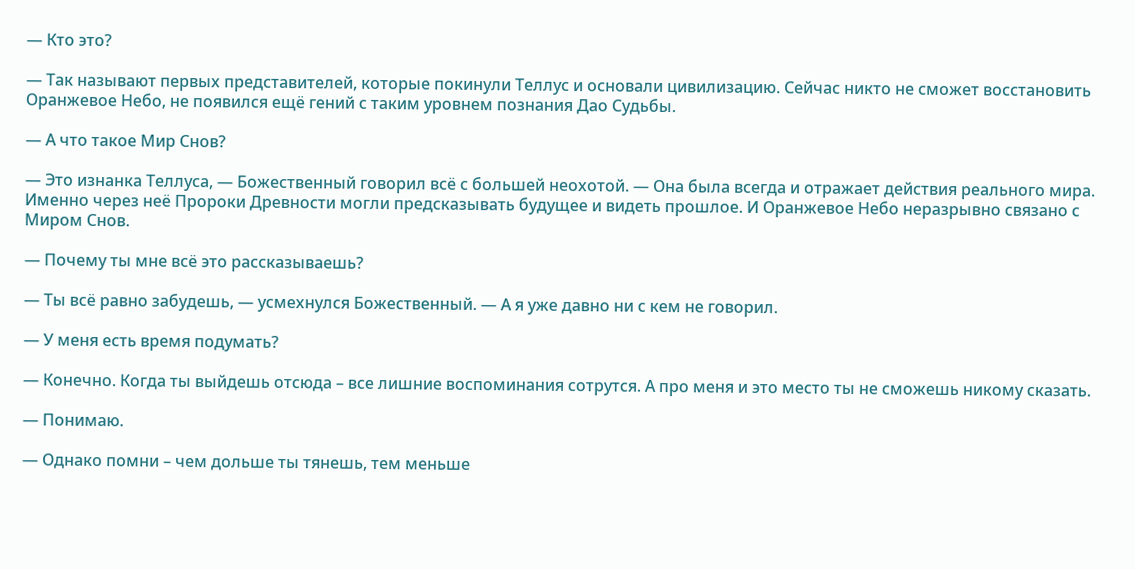— Кто это?

— Так называют первых представителей, которые покинули Теллус и основали цивилизацию. Сейчас никто не сможет восстановить Оранжевое Небо, не появился ещё гений с таким уровнем познания Дао Судьбы.

— А что такое Мир Снов?

— Это изнанка Теллуса, — Божественный говорил всё с большей неохотой. — Она была всегда и отражает действия реального мира. Именно через неё Пророки Древности могли предсказывать будущее и видеть прошлое. И Оранжевое Небо неразрывно связано с Миром Снов.

— Почему ты мне всё это рассказываешь?

— Ты всё равно забудешь, — усмехнулся Божественный. — А я уже давно ни с кем не говорил.

— У меня есть время подумать?

— Конечно. Когда ты выйдешь отсюда – все лишние воспоминания сотрутся. А про меня и это место ты не сможешь никому сказать.

— Понимаю.

— Однако помни – чем дольше ты тянешь, тем меньше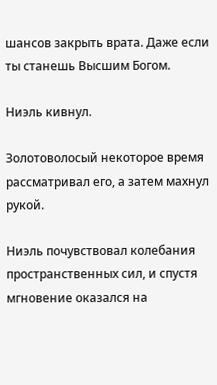шансов закрыть врата. Даже если ты станешь Высшим Богом.

Ниэль кивнул.

Золотоволосый некоторое время рассматривал его, а затем махнул рукой.

Ниэль почувствовал колебания пространственных сил, и спустя мгновение оказался на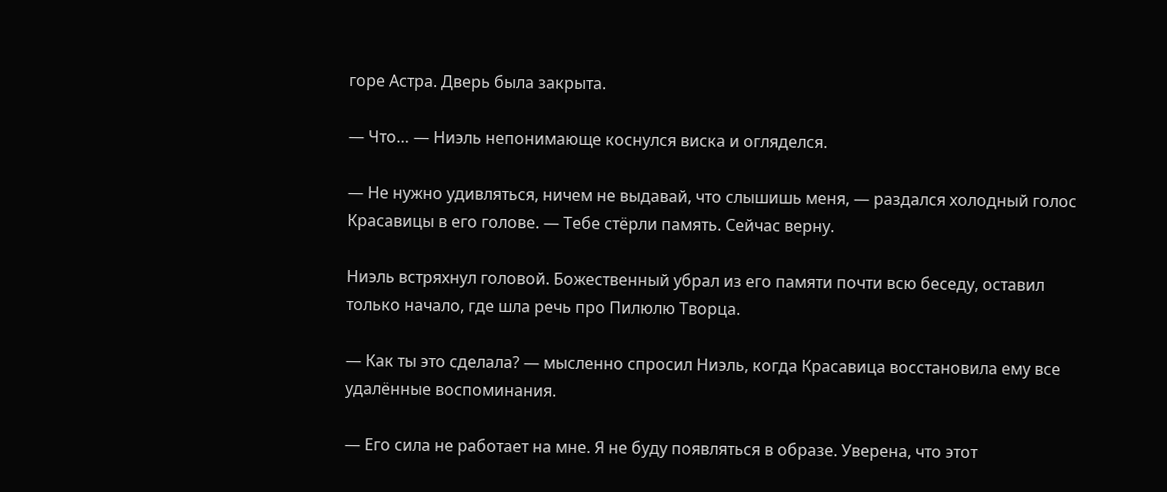горе Астра. Дверь была закрыта.

— Что… — Ниэль непонимающе коснулся виска и огляделся.

— Не нужно удивляться, ничем не выдавай, что слышишь меня, — раздался холодный голос Красавицы в его голове. — Тебе стёрли память. Сейчас верну.

Ниэль встряхнул головой. Божественный убрал из его памяти почти всю беседу, оставил только начало, где шла речь про Пилюлю Творца.

— Как ты это сделала? — мысленно спросил Ниэль, когда Красавица восстановила ему все удалённые воспоминания.

— Его сила не работает на мне. Я не буду появляться в образе. Уверена, что этот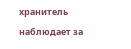хранитель наблюдает за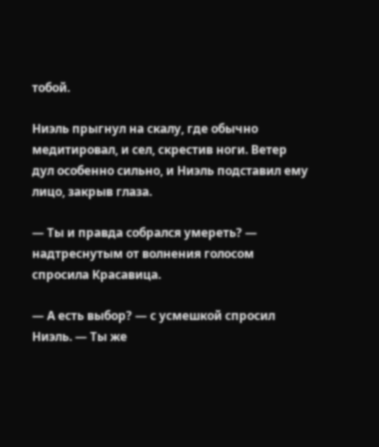тобой.

Ниэль прыгнул на скалу, где обычно медитировал, и сел, скрестив ноги. Ветер дул особенно сильно, и Ниэль подставил ему лицо, закрыв глаза.

— Ты и правда собрался умереть? — надтреснутым от волнения голосом спросила Красавица.

— А есть выбор? — с усмешкой спросил Ниэль. — Ты же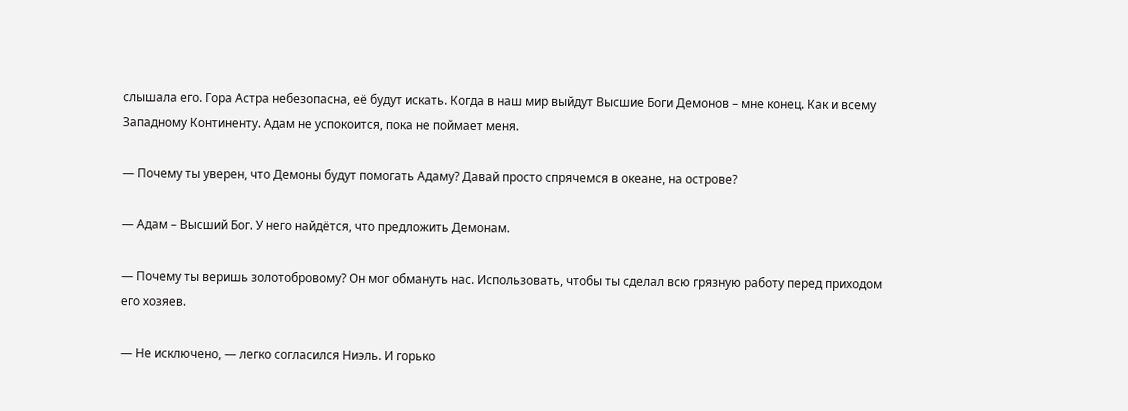слышала его. Гора Астра небезопасна, её будут искать. Когда в наш мир выйдут Высшие Боги Демонов – мне конец. Как и всему Западному Континенту. Адам не успокоится, пока не поймает меня.

— Почему ты уверен, что Демоны будут помогать Адаму? Давай просто спрячемся в океане, на острове?

— Адам – Высший Бог. У него найдётся, что предложить Демонам.

— Почему ты веришь золотобровому? Он мог обмануть нас. Использовать, чтобы ты сделал всю грязную работу перед приходом его хозяев.

— Не исключено, — легко согласился Ниэль. И горько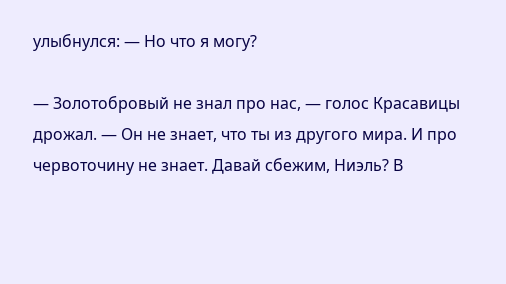улыбнулся: — Но что я могу?

— Золотобровый не знал про нас, — голос Красавицы дрожал. — Он не знает, что ты из другого мира. И про червоточину не знает. Давай сбежим, Ниэль? В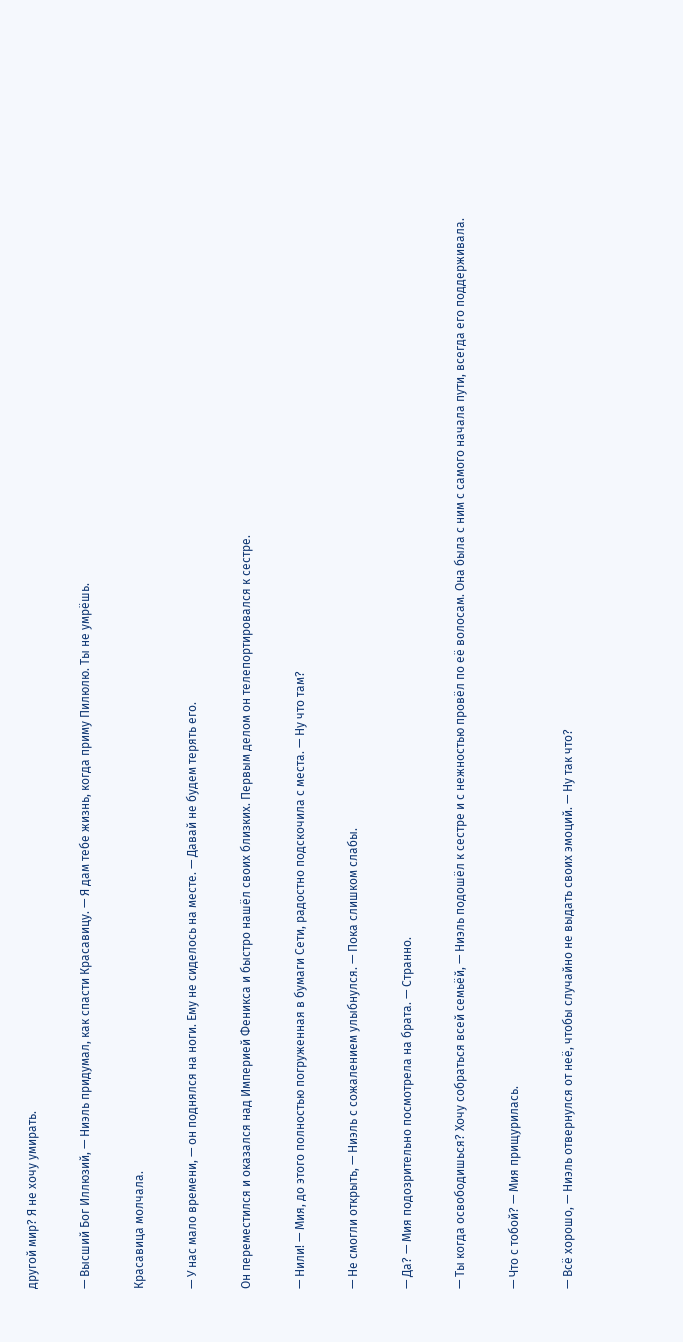другой мир? Я не хочу умирать.

— Высший Бог Иллюзий, — Ниэль придумал, как спасти Красавицу. — Я дам тебе жизнь, когда приму Пилюлю. Ты не умрёшь.

Красавица молчала.

— У нас мало времени, — он поднялся на ноги. Ему не сиделось на месте. — Давай не будем терять его.

Он переместился и оказался над Империей Феникса и быстро нашёл своих близких. Первым делом он телепортировался к сестре.

— Нили! — Мия, до этого полностью погруженная в бумаги Сети, радостно подскочила с места. — Ну что там?

— Не смогли открыть, — Ниэль с сожалением улыбнулся. — Пока слишком слабы.

— Да? — Мия подозрительно посмотрела на брата. — Странно.

— Ты когда освободишься? Хочу собраться всей семьёй, — Ниэль подошёл к сестре и с нежностью провёл по её волосам. Она была с ним с самого начала пути, всегда его поддерживала.

— Что с тобой? — Мия прищурилась.

— Всё хорошо, — Ниэль отвернулся от неё, чтобы случайно не выдать своих эмоций. — Ну так что?